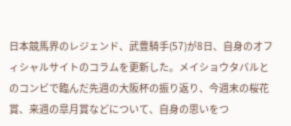日本競馬界のレジェンド、武豊騎手(57)が8日、自身のオフィシャルサイトのコラムを更新した。メイショウタバルとのコンビで臨んだ先週の大阪杯の振り返り、今週末の桜花賞、来週の皐月賞などについて、自身の思いをつ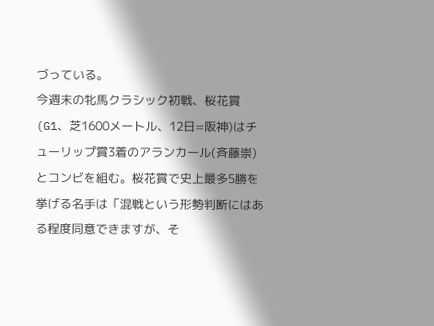づっている。
今週末の牝馬クラシック初戦、桜花賞(G1、芝1600メートル、12日=阪神)はチューリップ賞3着のアランカール(斉藤崇)とコンビを組む。桜花賞で史上最多5勝を挙げる名手は「混戦という形勢判断にはある程度同意できますが、そ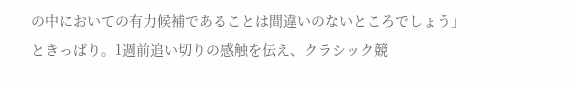の中においての有力候補であることは間違いのないところでしょう」ときっぱり。1週前追い切りの感触を伝え、クラシック競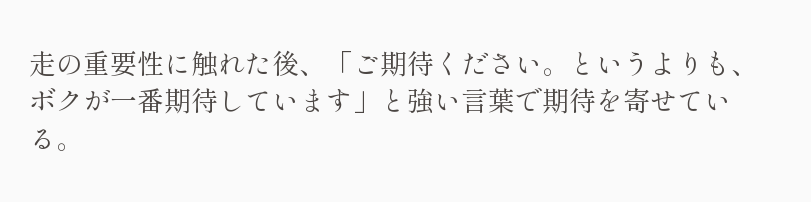走の重要性に触れた後、「ご期待ください。というよりも、ボクが一番期待しています」と強い言葉で期待を寄せている。